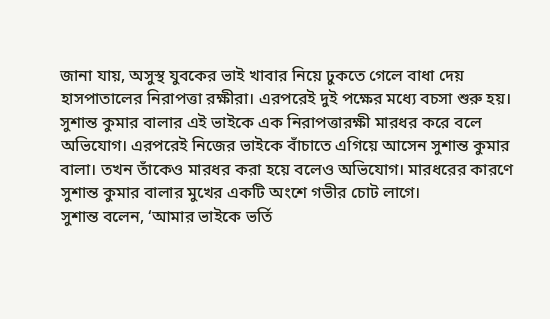জানা যায়, অসুস্থ যুবকের ভাই খাবার নিয়ে ঢুকতে গেলে বাধা দেয় হাসপাতালের নিরাপত্তা রক্ষীরা। এরপরেই দুই পক্ষের মধ্যে বচসা শুরু হয়। সুশান্ত কুমার বালার এই ভাইকে এক নিরাপত্তারক্ষী মারধর করে বলে অভিযোগ। এরপরেই নিজের ভাইকে বাঁচাতে এগিয়ে আসেন সুশান্ত কুমার বালা। তখন তাঁকেও মারধর করা হয়ে বলেও অভিযোগ। মারধরের কারণে সুশান্ত কুমার বালার মুখের একটি অংশে গভীর চোট লাগে।
সুশান্ত বলেন, ‘আমার ভাইকে ভর্তি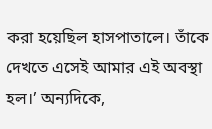করা হয়েছিল হাসপাতালে। তাঁকে দেখতে এসেই আমার এই অবস্থা হল।’ অন্যদিকে,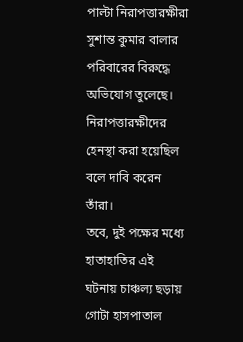পাল্টা নিরাপত্তারক্ষীরা সুশান্ত কুমার বালার পরিবারের বিরুদ্ধে অভিযোগ তুলেছে। নিরাপত্তারক্ষীদের হেনস্থা করা হয়েছিল বলে দাবি করেন তাঁরা।
তবে, দুই পক্ষের মধ্যে হাতাহাতির এই ঘটনায় চাঞ্চল্য ছড়ায় গোটা হাসপাতাল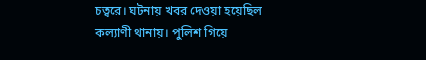চত্বরে। ঘটনায় খবর দেওয়া হয়েছিল কল্যাণী থানায়। পুলিশ গিয়ে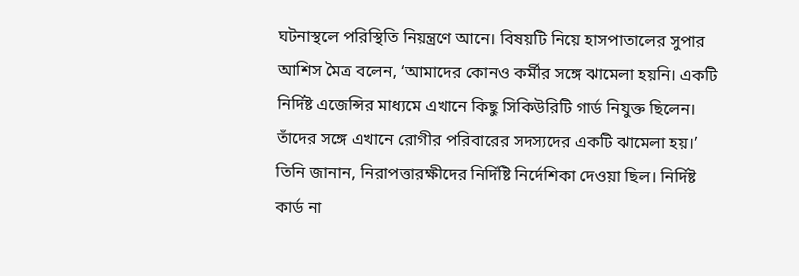ঘটনাস্থলে পরিস্থিতি নিয়ন্ত্রণে আনে। বিষয়টি নিয়ে হাসপাতালের সুপার আশিস মৈত্র বলেন, ‘আমাদের কোনও কর্মীর সঙ্গে ঝামেলা হয়নি। একটি নির্দিষ্ট এজেন্সির মাধ্যমে এখানে কিছু সিকিউরিটি গার্ড নিযুক্ত ছিলেন। তাঁদের সঙ্গে এখানে রোগীর পরিবারের সদস্যদের একটি ঝামেলা হয়।’ তিনি জানান, নিরাপত্তারক্ষীদের নির্দিষ্টি নির্দেশিকা দেওয়া ছিল। নির্দিষ্ট কার্ড না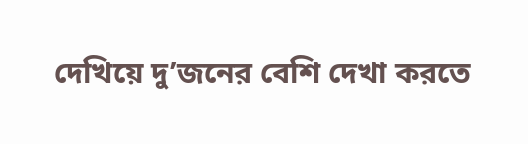দেখিয়ে দু’জনের বেশি দেখা করতে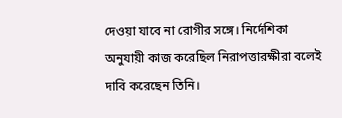দেওয়া যাবে না রোগীর সঙ্গে। নির্দেশিকা অনুযায়ী কাজ করেছিল নিরাপত্তারক্ষীরা বলেই দাবি করেছেন তিনি।